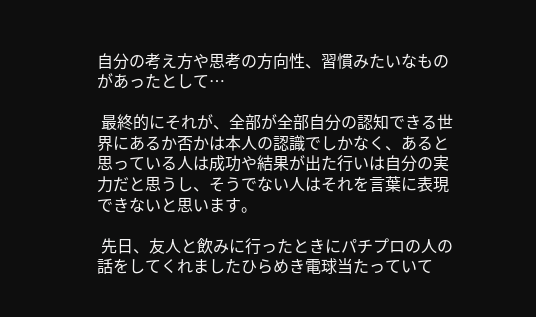自分の考え方や思考の方向性、習慣みたいなものがあったとして…

 最終的にそれが、全部が全部自分の認知できる世界にあるか否かは本人の認識でしかなく、あると思っている人は成功や結果が出た行いは自分の実力だと思うし、そうでない人はそれを言葉に表現できないと思います。

 先日、友人と飲みに行ったときにパチプロの人の話をしてくれましたひらめき電球当たっていて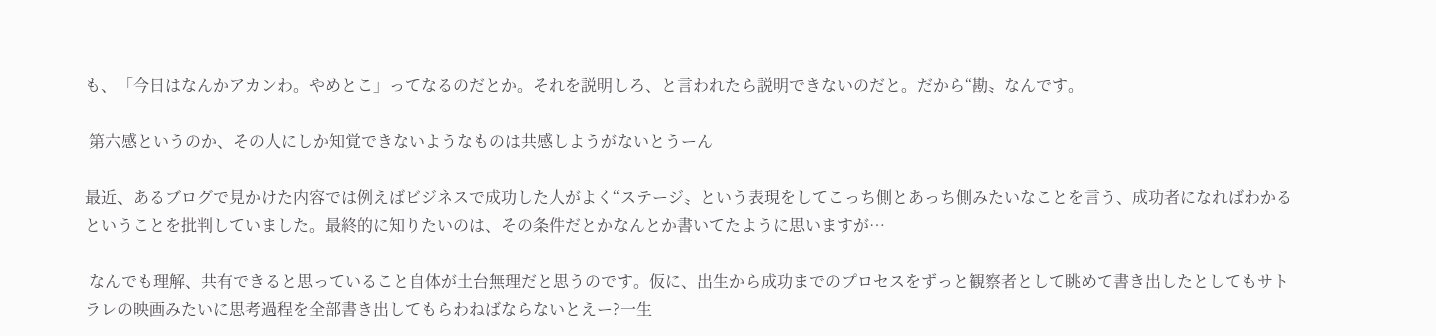も、「今日はなんかアカンわ。やめとこ」ってなるのだとか。それを説明しろ、と言われたら説明できないのだと。だから“勘〟なんです。

 第六感というのか、その人にしか知覚できないようなものは共感しようがないとうーん

最近、あるブログで見かけた内容では例えばビジネスで成功した人がよく“ステージ〟という表現をしてこっち側とあっち側みたいなことを言う、成功者になればわかるということを批判していました。最終的に知りたいのは、その条件だとかなんとか書いてたように思いますが…

 なんでも理解、共有できると思っていること自体が土台無理だと思うのです。仮に、出生から成功までのプロセスをずっと観察者として眺めて書き出したとしてもサトラレの映画みたいに思考過程を全部書き出してもらわねばならないとえー?一生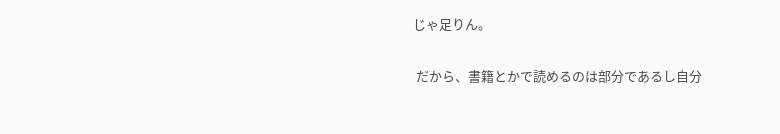じゃ足りん。

 だから、書籍とかで読めるのは部分であるし自分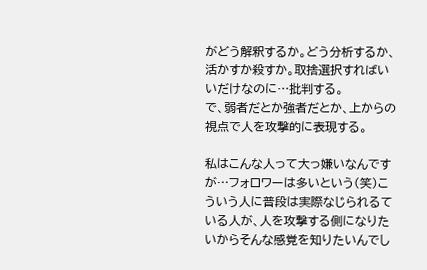がどう解釈するか。どう分析するか、活かすか殺すか。取捨選択すればいいだけなのに…批判する。
で、弱者だとか強者だとか、上からの視点で人を攻撃的に表現する。

私はこんな人って大っ嫌いなんですが…フォロワーは多いという(笑)こういう人に普段は実際なじられるている人が、人を攻撃する側になりたいからそんな感覚を知りたいんでし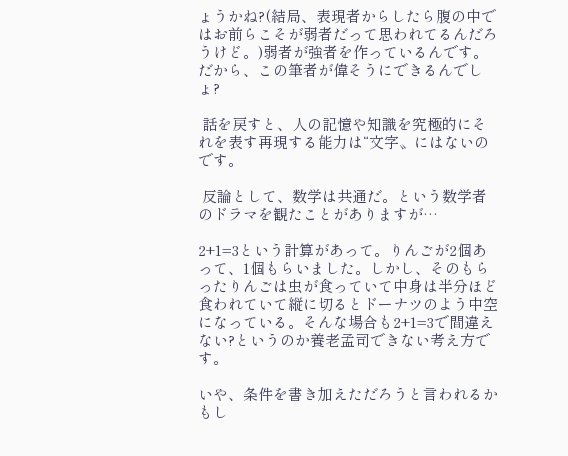ょうかね?(結局、表現者からしたら腹の中ではお前らこそが弱者だって思われてるんだろうけど。)弱者が強者を作っているんです。だから、この筆者が偉そうにできるんでしょ?

 話を戻すと、人の記憶や知識を究極的にそれを表す再現する能力は“文字〟にはないのです。

 反論として、数学は共通だ。という数学者のドラマを観たことがありますが…

2+1=3という計算があって。りんごが2個あって、1個もらいました。しかし、そのもらったりんごは虫が食っていて中身は半分ほど食われていて縦に切るとドーナツのよう中空になっている。そんな場合も2+1=3で間違えない?というのか養老孟司できない考え方です。

いや、条件を書き加えただろうと言われるかもし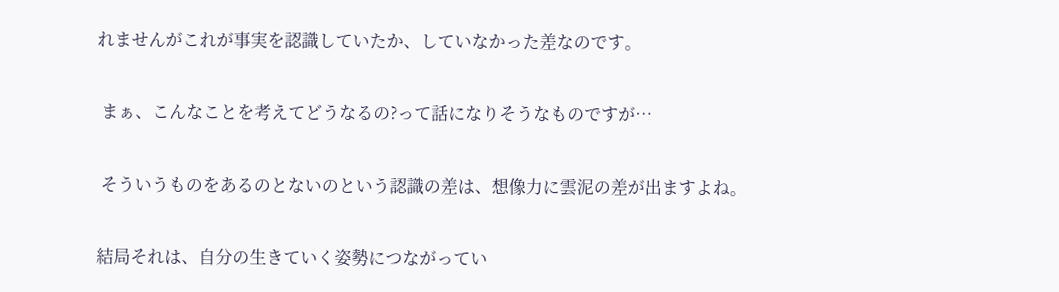れませんがこれが事実を認識していたか、していなかった差なのです。

 まぁ、こんなことを考えてどうなるの?って話になりそうなものですが…

 そういうものをあるのとないのという認識の差は、想像力に雲泥の差が出ますよね。

結局それは、自分の生きていく姿勢につながってい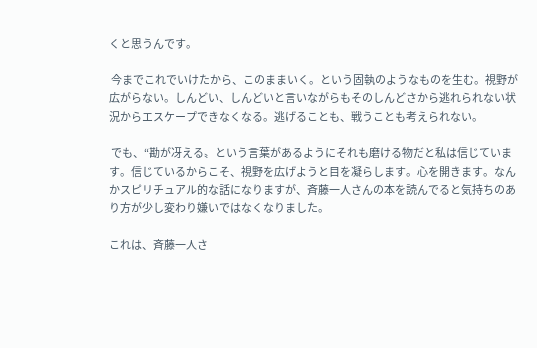くと思うんです。

 今までこれでいけたから、このままいく。という固執のようなものを生む。視野が広がらない。しんどい、しんどいと言いながらもそのしんどさから逃れられない状況からエスケープできなくなる。逃げることも、戦うことも考えられない。

 でも、“勘が冴える〟という言葉があるようにそれも磨ける物だと私は信じています。信じているからこそ、視野を広げようと目を凝らします。心を開きます。なんかスピリチュアル的な話になりますが、斉藤一人さんの本を読んでると気持ちのあり方が少し変わり嫌いではなくなりました。

これは、斉藤一人さ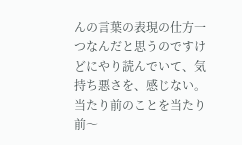んの言葉の表現の仕方一つなんだと思うのですけどにやり読んでいて、気持ち悪さを、感じない。当たり前のことを当たり前〜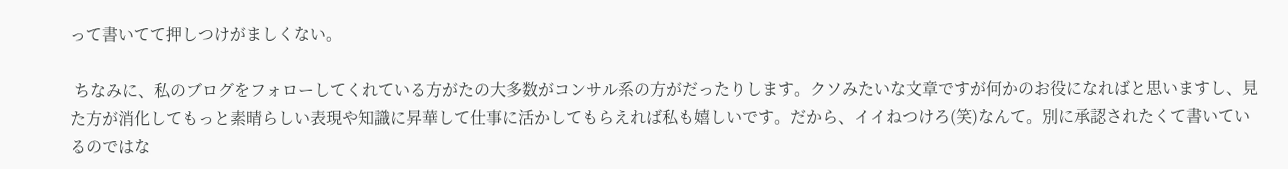って書いてて押しつけがましくない。

 ちなみに、私のブログをフォローしてくれている方がたの大多数がコンサル系の方がだったりします。クソみたいな文章ですが何かのお役になればと思いますし、見た方が消化してもっと素晴らしい表現や知識に昇華して仕事に活かしてもらえれば私も嬉しいです。だから、イイねつけろ(笑)なんて。別に承認されたくて書いているのではな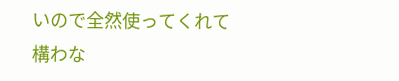いので全然使ってくれて構わな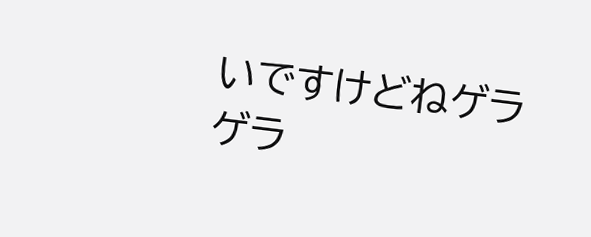いですけどねゲラゲラ